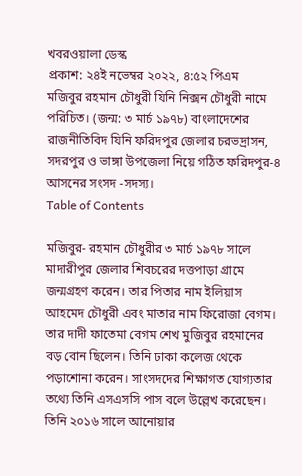খবরওয়ালা ডেস্ক
প্রকাশ: ২৪ই নভেম্বর ২০২২, ৪:৫২ পিএম
মজিবুর রহমান চৌধুরী যিনি নিক্সন চৌধুরী নামে পরিচিত। (জন্ম: ৩ মার্চ ১৯৭৮) বাংলাদেশের রাজনীতিবিদ যিনি ফরিদপুর জেলার চরভদ্রাসন, সদরপুর ও ভাঙ্গা উপজেলা নিয়ে গঠিত ফরিদপুর-৪ আসনের সংসদ -সদস্য।
Table of Contents

মজিবুর- রহমান চৌধুরীর ৩ মার্চ ১৯৭৮ সালে মাদারীপুর জেলার শিবচরের দত্তপাড়া গ্রামে জন্মগ্রহণ করেন। তার পিতার নাম ইলিয়াস আহমেদ চৌধুরী এবং মাতার নাম ফিরোজা বেগম। তার দাদী ফাতেমা বেগম শেখ মুজিবুর রহমানের বড় বোন ছিলেন। তিনি ঢাকা কলেজ থেকে পড়াশোনা করেন। সাংসদদের শিক্ষাগত যোগ্যতার তথ্যে তিনি এসএসসি পাস বলে উল্লেখ করেছেন।
তিনি ২০১৬ সালে আনোয়ার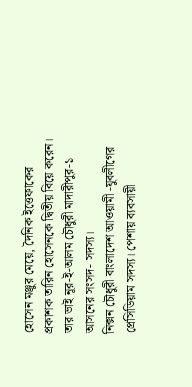হোসেন মঞ্জুর মেয়ে, দৈনিক ইত্তেফাকের প্রকাশক তারিন হোসেনকে দ্বিতীয় বিয়ে করেন। তার ভাই নূর-ই-আলম চৌধুরী মাদারীপুর-১ আসনের সংসদ- সদস্য।
নিক্সন চৌধুরী বাংলাদেশ আওয়ামী -যুবলীগের প্রেসিডিয়াম সদস্য। পেশায় ব্যবসায়ী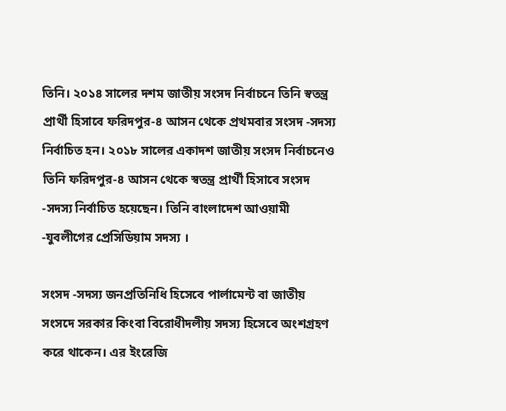তিনি। ২০১৪ সালের দশম জাতীয় সংসদ নির্বাচনে তিনি স্বতন্ত্র প্রার্থী হিসাবে ফরিদপুর-৪ আসন থেকে প্রথমবার সংসদ -সদস্য নির্বাচিত হন। ২০১৮ সালের একাদশ জাতীয় সংসদ নির্বাচনেও তিনি ফরিদপুর-৪ আসন থেকে স্বতন্ত্র প্রার্থী হিসাবে সংসদ -সদস্য নির্বাচিত হয়েছেন। তিনি বাংলাদেশ আওয়ামী -যুবলীগের প্রেসিডিয়াম সদস্য ।

সংসদ -সদস্য জনপ্রতিনিধি হিসেবে পার্লামেন্ট বা জাতীয় সংসদে সরকার কিংবা বিরোধীদলীয় সদস্য হিসেবে অংশগ্রহণ করে থাকেন। এর ইংরেজি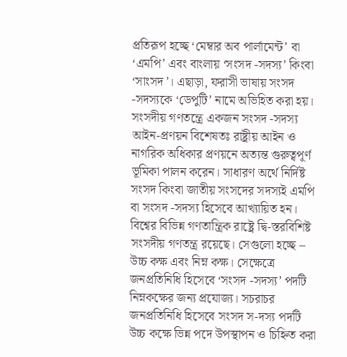প্রতিরূপ হচ্ছে ‘মেম্বার অব পার্লামেন্ট’ বা ‘এমপি’ এবং বাংলায় ‘সংসদ -সদস্য’ কিংবা ‘সাংসদ’। এছাড়া, ফরাসী ভাষায় সংসদ -সদস্যকে ‘ডেপুটি’ নামে অভিহিত করা হয়।
সংসদীয় গণতন্ত্রে একজন সংসদ -সদস্য আইন-প্রণয়ন বিশেষতঃ রাষ্ট্রীয় আইন ও নাগরিক অধিকার প্রণয়নে অত্যন্ত গুরুত্বপূর্ণ ভূমিকা পালন করেন। সাধারণ অর্থে নির্দিষ্ট সংসদ কিংবা জাতীয় সংসদের সদস্যই এমপি বা সংসদ -সদস্য হিসেবে আখ্যায়িত হন।
বিশ্বের বিভিন্ন গণতান্ত্রিক রাষ্ট্রে দ্বি-স্তরবিশিষ্ট সংসদীয় গণতন্ত্র রয়েছে। সেগুলো হচ্ছে – উচ্চ কক্ষ এবং নিম্ন কক্ষ। সেক্ষেত্রে জনপ্রতিনিধি হিসেবে ‘সংসদ -সদস্য’ পদটি নিম্নকক্ষের জন্য প্রযোজ্য। সচরাচর জনপ্রতিনিধি হিসেবে সংসদ স-দস্য পদটি উচ্চ কক্ষে ভিন্ন পদে উপস্থাপন ও চিহ্নিত করা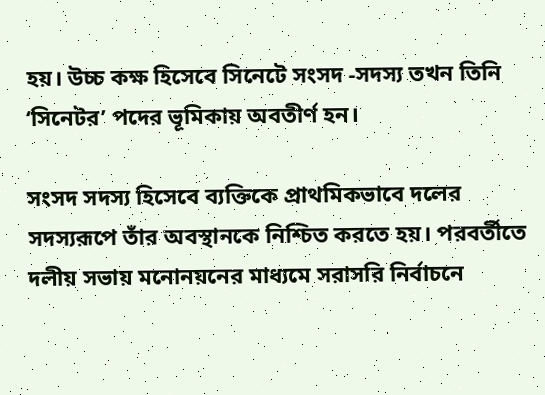হয়। উচ্চ কক্ষ হিসেবে সিনেটে সংসদ -সদস্য তখন তিনি ‘সিনেটর’ পদের ভূমিকায় অবতীর্ণ হন।

সংসদ সদস্য হিসেবে ব্যক্তিকে প্রাথমিকভাবে দলের সদস্যরূপে তাঁর অবস্থানকে নিশ্চিত করতে হয়। পরবর্তীতে দলীয় সভায় মনোনয়নের মাধ্যমে সরাসরি নির্বাচনে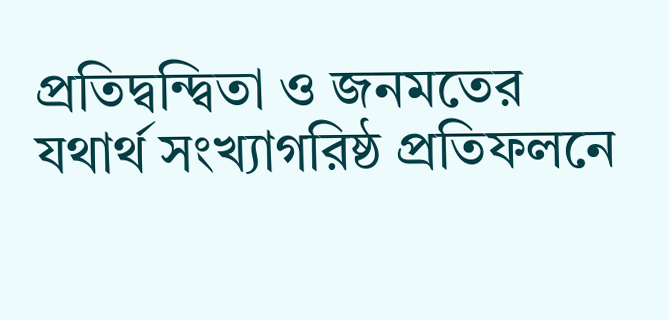প্রতিদ্বন্দ্বিতা ও জনমতের যথার্থ সংখ্যাগরিষ্ঠ প্রতিফলনে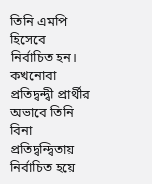তিনি এমপি হিসেবে নির্বাচিত হন। কখনোবা প্রতিদ্বন্দ্বী প্রার্থীর অভাবে তিনি বিনা প্রতিদ্বন্দ্বিতায় নির্বাচিত হয়ে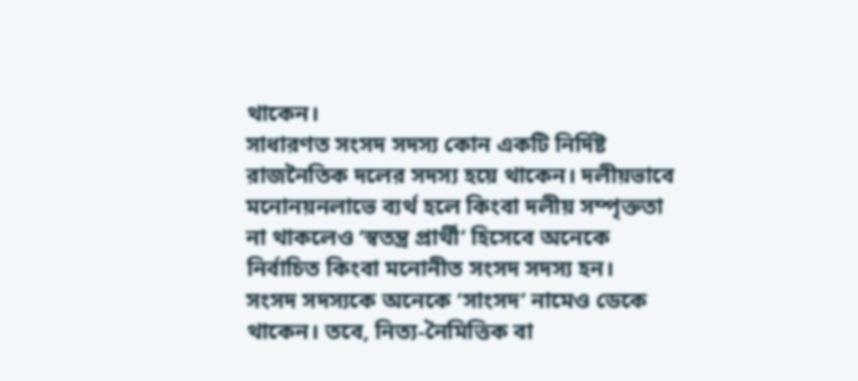থাকেন।
সাধারণত সংসদ সদস্য কোন একটি নির্দিষ্ট রাজনৈতিক দলের সদস্য হয়ে থাকেন। দলীয়ভাবে মনোনয়নলাভে ব্যর্থ হলে কিংবা দলীয় সম্পৃক্ততা না থাকলেও ‘স্বতন্ত্র প্রার্থী’ হিসেবে অনেকে নির্বাচিত কিংবা মনোনীত সংসদ সদস্য হন।
সংসদ সদস্যকে অনেকে ‘সাংসদ’ নামেও ডেকে থাকেন। তবে, নিত্য-নৈমিত্তিক বা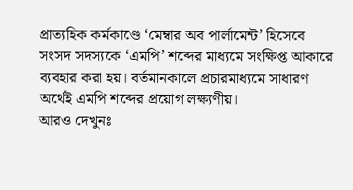প্রাত্যহিক কর্মকাণ্ডে ‘মেম্বার অব পার্লামেন্ট’ হিসেবে সংসদ সদস্যকে ‘এমপি’ শব্দের মাধ্যমে সংক্ষিপ্ত আকারে ব্যবহার করা হয়। বর্তমানকালে প্রচারমাধ্যমে সাধারণ অর্থেই এমপি শব্দের প্রয়োগ লক্ষ্যণীয়।
আরও দেখুনঃ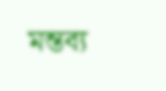মন্তব্য